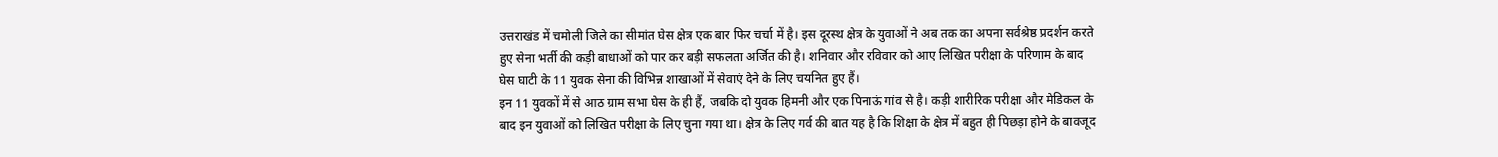उत्तराखंड में चमोली जिले का सीमांत घेस क्षेत्र एक बार फिर चर्चा में है। इस दूरस्थ क्षेत्र के युवाओं ने अब तक का अपना सर्वश्रेष्ठ प्रदर्शन करते हुए सेना भर्ती की कड़ी बाधाओं को पार कर बड़ी सफलता अर्जित की है। शनिवार और रविवार को आए लिखित परीक्षा के परिणाम के बाद घेस घाटी के 11 युवक सेना की विभिन्न शाखाओं में सेवाएं देने के लिए चयनित हुए हैं।
इन 11 युवकों में से आठ ग्राम सभा घेस के ही हैं, जबकि दो युवक हिमनी और एक पिनाऊं गांव से है। कड़ी शारीरिक परीक्षा और मेडिकल के बाद इन युवाओं को लिखित परीक्षा के लिए चुना गया था। क्षेत्र के लिए गर्व की बात यह है कि शिक्षा के क्षेत्र में बहुत ही पिछड़ा होने के बावजूद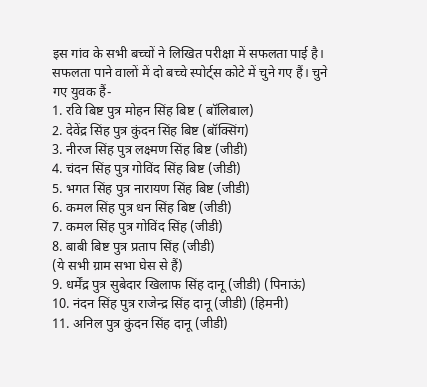इस गांव के सभी बच्चों ने लिखित परीक्षा में सफलता पाई है।
सफलता पाने वालों में दो बच्चे स्पोर्ट्स कोटे में चुने गए हैं। चुने गए युवक हैं-
1. रवि बिष्ट पुत्र मोहन सिंह बिष्ट ( बॉलिबाल)
2. देवेंद्र सिंह पुत्र कुंदन सिंह बिष्ट (बॉक्सिंग)
3. नीरज सिंह पुत्र लक्ष्मण सिंह बिष्ट (जीडी)
4. चंदन सिंह पुत्र गोविंद सिंह बिष्ट (जीडी)
5. भगत सिंह पुत्र नारायण सिंह बिष्ट (जीडी)
6. कमल सिंह पुत्र धन सिंह बिष्ट (जीडी)
7. कमल सिंह पुत्र गोविंद सिंह (जीडी)
8. बाबी बिष्ट पुत्र प्रताप सिंह (जीडी)
(ये सभी ग्राम सभा घेस से हैं)
9. धर्मेंद्र पुत्र सुबेदार खिलाफ सिंह दानू (जीडी) (पिनाऊं)
10. नंदन सिंह पुत्र राजेन्द्र सिंह दानू (जीडी) (हिमनी)
11. अनिल पुत्र कुंदन सिंह दानू (जीडी)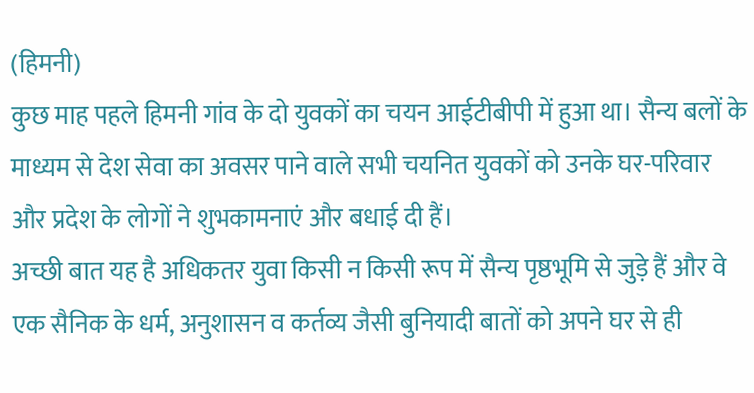(हिमनी)
कुछ माह पहले हिमनी गांव के दो युवकों का चयन आईटीबीपी में हुआ था। सैन्य बलों के माध्यम से देश सेवा का अवसर पाने वाले सभी चयनित युवकों को उनके घर-परिवार और प्रदेश के लोगों ने शुभकामनाएं और बधाई दी हैं।
अच्छी बात यह है अधिकतर युवा किसी न किसी रूप में सैन्य पृष्ठभूमि से जुड़े हैं और वे एक सैनिक के धर्म, अनुशासन व कर्तव्य जैसी बुनियादी बातों को अपने घर से ही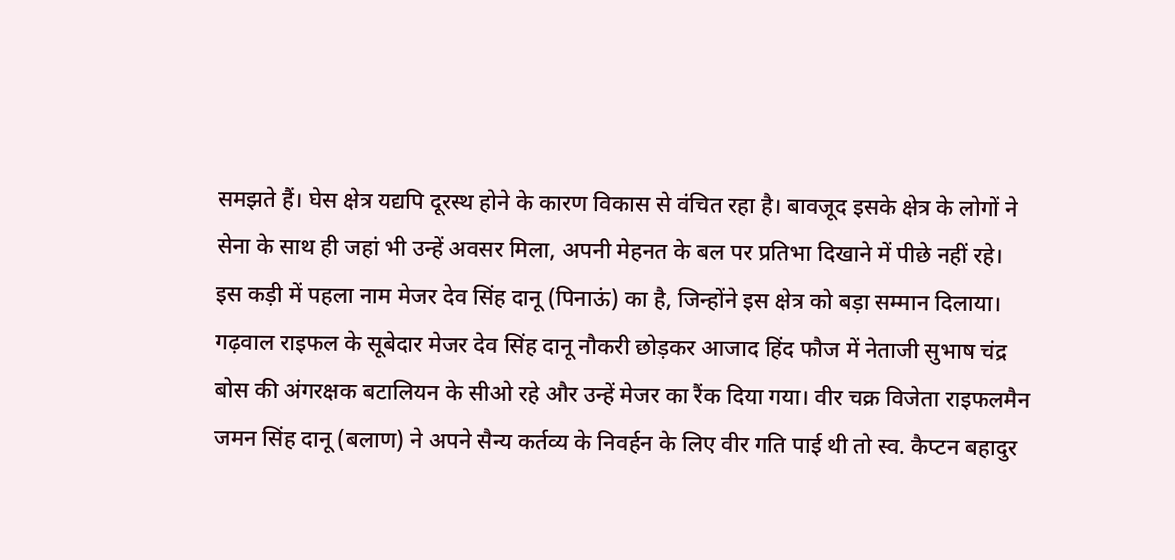समझते हैं। घेस क्षेत्र यद्यपि दूरस्थ होने के कारण विकास से वंचित रहा है। बावजूद इसके क्षेत्र के लोगों ने सेना के साथ ही जहां भी उन्हें अवसर मिला, अपनी मेहनत के बल पर प्रतिभा दिखाने में पीछे नहीं रहे।
इस कड़ी में पहला नाम मेजर देव सिंह दानू (पिनाऊं) का है, जिन्होंने इस क्षेत्र को बड़ा सम्मान दिलाया। गढ़वाल राइफल के सूबेदार मेजर देव सिंह दानू नौकरी छोड़कर आजाद हिंद फौज में नेताजी सुभाष चंद्र बोस की अंगरक्षक बटालियन के सीओ रहे और उन्हें मेजर का रैंक दिया गया। वीर चक्र विजेता राइफलमैन जमन सिंह दानू (बलाण) ने अपने सैन्य कर्तव्य के निवर्हन के लिए वीर गति पाई थी तो स्व. कैप्टन बहादुर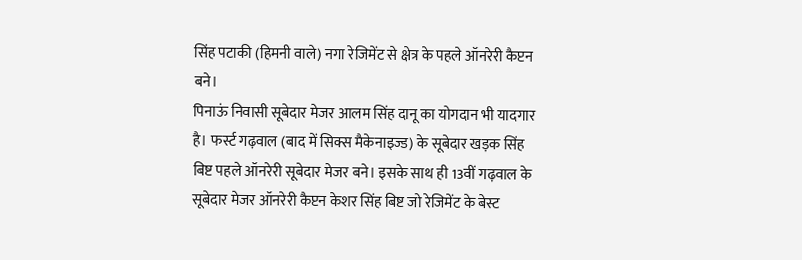सिंह पटाकी (हिमनी वाले) नगा रेजिमेंट से क्षेत्र के पहले ऑनरेरी कैप्टन बने।
पिनाऊं निवासी सूबेदार मेजर आलम सिंह दानू का योगदान भी यादगार है। फर्स्ट गढ़वाल (बाद में सिक्स मैकेनाइज्ड) के सूबेदार खड़क सिंह बिष्ट पहले ऑनरेरी सूबेदार मेजर बने। इसके साथ ही 13वीं गढ़वाल के सूबेदार मेजर ऑनरेरी कैप्टन केशर सिंह बिष्ट जो रेजिमेंट के बेस्ट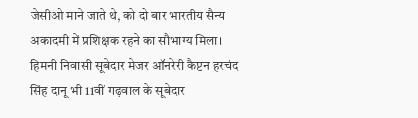जेसीओ माने जाते थे, को दो बार भारतीय सैन्य अकादमी में प्रशिक्षक रहने का सौभाग्य मिला।
हिमनी निवासी सूबेदार मेजर ऑनरेरी कैप्टन हरचंद सिंह दानू भी 11वीं गढ़वाल के सूबेदार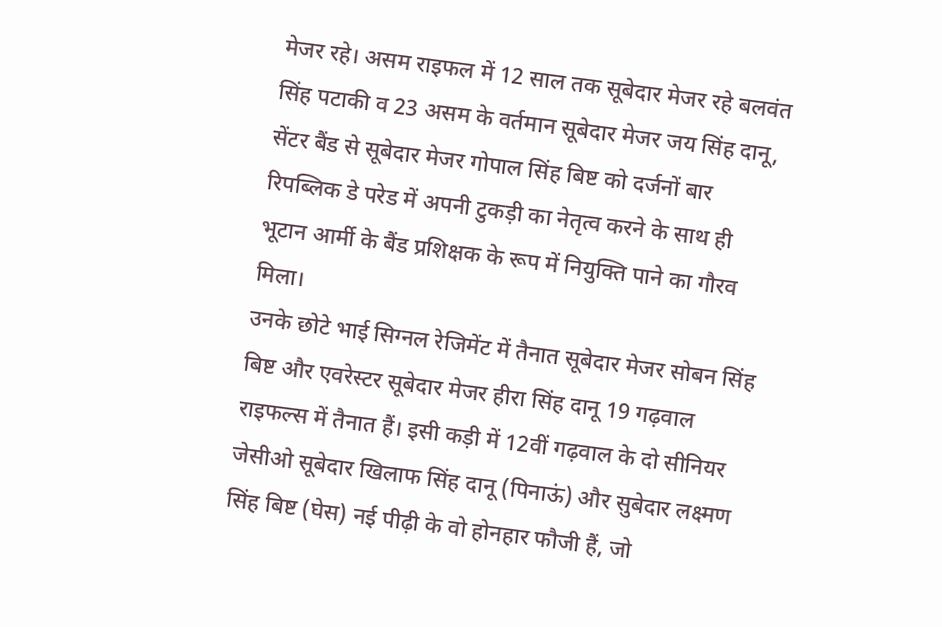मेजर रहे। असम राइफल में 12 साल तक सूबेदार मेजर रहे बलवंत सिंह पटाकी व 23 असम के वर्तमान सूबेदार मेजर जय सिंह दानू, सेंटर बैंड से सूबेदार मेजर गोपाल सिंह बिष्ट को दर्जनों बार रिपब्लिक डे परेड में अपनी टुकड़ी का नेतृत्व करने के साथ ही भूटान आर्मी के बैंड प्रशिक्षक के रूप में नियुक्ति पाने का गौरव मिला।
उनके छोटे भाई सिग्नल रेजिमेंट में तैनात सूबेदार मेजर सोबन सिंह बिष्ट और एवरेस्टर सूबेदार मेजर हीरा सिंह दानू 19 गढ़वाल राइफल्स में तैनात हैं। इसी कड़ी में 12वीं गढ़वाल के दो सीनियर जेसीओ सूबेदार खिलाफ सिंह दानू (पिनाऊं) और सुबेदार लक्ष्मण सिंह बिष्ट (घेस) नई पीढ़ी के वो होनहार फौजी हैं, जो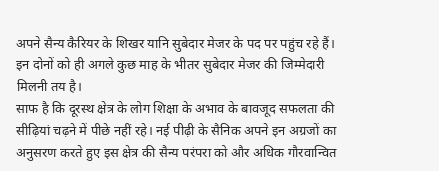अपने सैन्य कैरियर के शिखर यानि सुबेदार मेजर के पद पर पहुंच रहे हैं। इन दोनों को ही अगले कुछ माह के भीतर सुबेदार मेजर की जिम्मेदारी मिलनी तय है।
साफ है कि दूरस्थ क्षेत्र के लोग शिक्षा के अभाव के बावजूद सफलता की सीढ़ियां चढ़ने में पीछे नहीं रहे। नई पीढ़ी के सैनिक अपने इन अग्रजों का अनुसरण करते हुए इस क्षेत्र की सैन्य परंपरा को और अधिक गौरवान्वित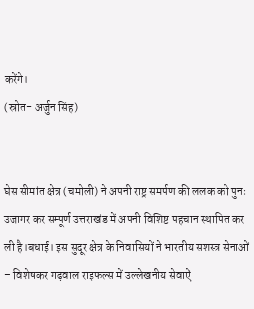करेंगे।
(स्रोत- अर्जुन सिंह)


घेस सीमांत क्षेत्र (चमोली) ने अपनी राष्ट्र समर्पण की ललक को पुनः उजागर कर सम्पूर्ण उत्तराखंड में अपनी विशिष्ट पहचान स्थापित कर ली है।बधाई। इस सुदूर क्षेत्र के निवासियों ने भारतीय सशस्त्र सेनाओं – विशेषकर गढ़वाल राइफल्स में उल्लेखनीय सेवाऐं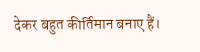देकर बहुत कीर्तिमान बनाए हैं।